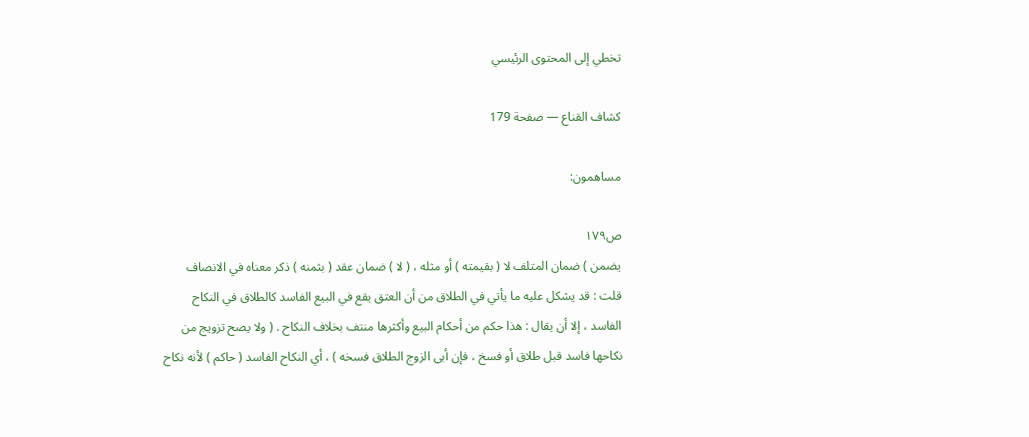تخطي إلى المحتوى الرئيسي

كشاف القناع — صفحة 179

مساهمون:

ص١٧٩
يضمن ) ضمان المتلف لا ( بقيمته ) أو مثله ، ( لا ) ضمان عقد ( بثمنه ) ذكر معناه في الانصاف قلت : قد يشكل عليه ما يأتي في الطلاق من أن العتق يقع في البيع الفاسد كالطلاق في النكاح الفاسد ، إلا أن يقال : هذا حكم من أحكام البيع وأكثرها منتف بخلاف النكاح . ( ولا يصح تزويج من نكاحها فاسد قبل طلاق أو فسخ ، فإن أبى الزوج الطلاق فسخه ) ، أي النكاح الفاسد ( حاكم ) لأنه نكاح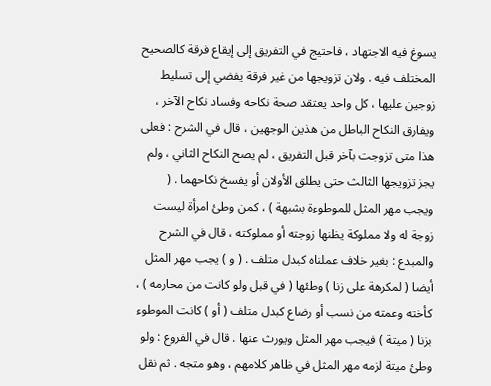يسوغ فيه الاجتهاد ، فاحتيج في التفريق إلى إيقاع فرقة كالصحيح المختلف فيه . ولان تزويجها من غير فرقة يفضي إلى تسليط زوجين عليها ، كل واحد يعتقد صحة نكاحه وفساد نكاح الآخر ، ويفارق النكاح الباطل من هذين الوجهين ، قال في الشرح : فعلى هذا متى تزوجت بآخر قبل التفريق ، لم يصح النكاح الثاني ، ولم يجز تزويجها الثالث حتى يطلق الأولان أو يفسخ نكاحهما . ( ويجب مهر المثل للموطوءة بشبهة ) ، كمن وطئ امرأة ليست زوجة له ولا مملوكة يظنها زوجته أو مملوكته ، قال في الشرح والمبدع : بغير خلاف عملناه كبدل متلف . ( و ) يجب مهر المثل أيضا ( لمكرهة على زنا ) وطئها ( في قبل ولو كانت من محارمه ) ، كأخته وعمته من نسب أو رضاع كبدل متلف ( أو ) كانت الموطوء بزنا ( ميتة ) فيجب مهر المثل ويورث عنها . قال في الفروع : ولو وطئ ميتة لزمه مهر المثل في ظاهر كلامهم ، وهو متجه . ثم نقل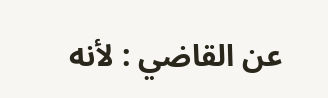عن القاضي : لأنه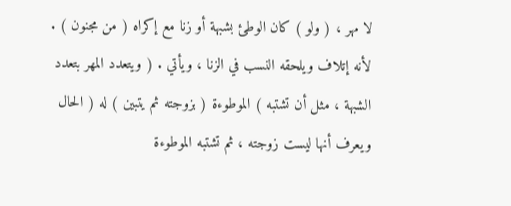لا مهر ، ( ولو ) كان الوطئ بشبهة أو زنا مع إكراه ( من مجنون ) . لأنه إتلاف ويلحقه النسب في الزنا ، ويأتي . ( ويتعدد المهر بتعدد الشبهة ، مثل أن تشتبه ) الموطوءة ( بزوجته ثم يتبين ) له ( الحال ويعرف أنها ليست زوجته ، ثم تشتبه الموطوءة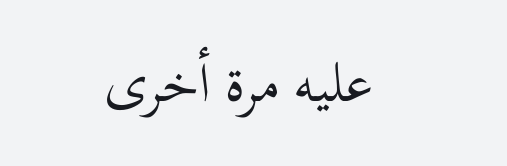عليه مرة أخرى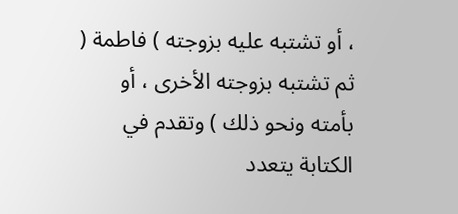، أو تشتبه عليه بزوجته ) فاطمة ( ثم تشتبه بزوجته الأخرى ، أو بأمته ونحو ذلك ) وتقدم في الكتابة يتعدد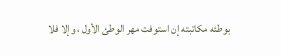بوطئه مكاتبته إن استوفت مهر الوطئ الأول ، وإلا فلا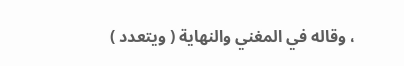، وقاله في المغني والنهاية ( ويتعدد )